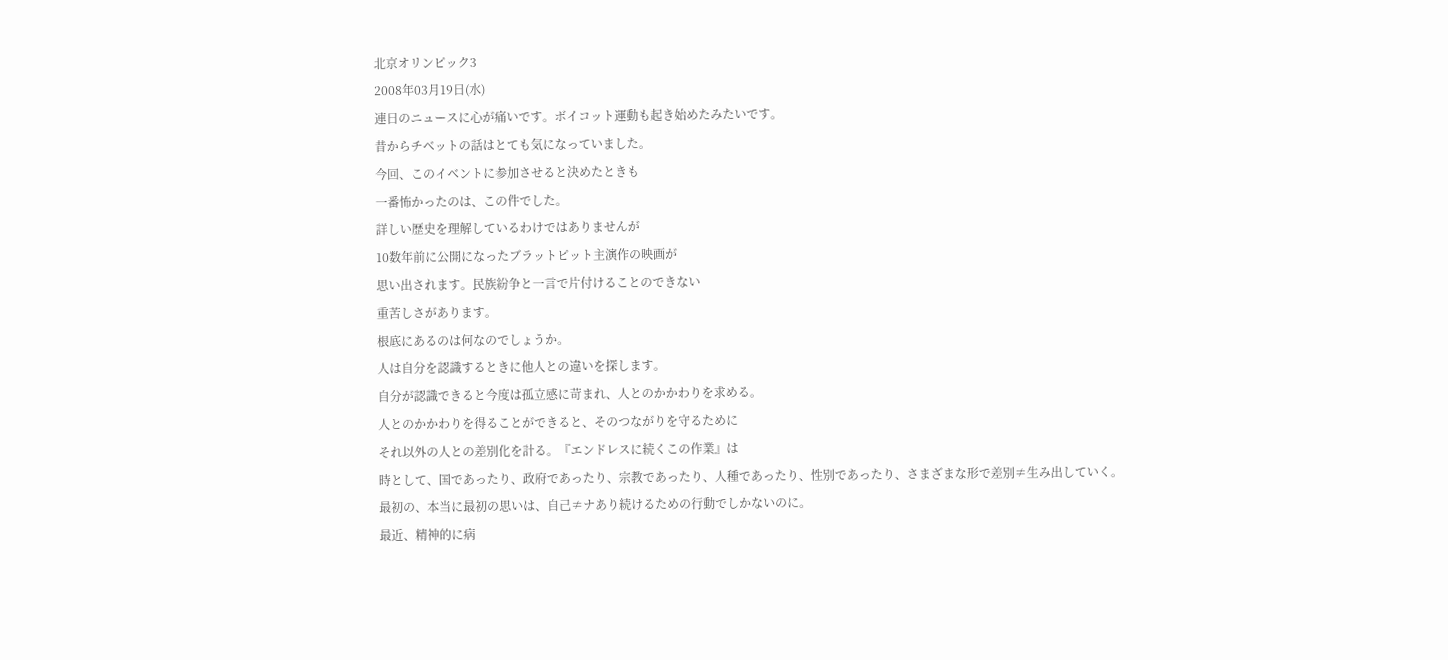北京オリンピック3
2008年03月19日(水)
連日のニュースに心が痛いです。ボイコット運動も起き始めたみたいです。
昔からチベットの話はとても気になっていました。
今回、このイベントに参加させると決めたときも
一番怖かったのは、この件でした。
詳しい歴史を理解しているわけではありませんが
10数年前に公開になったブラットピット主演作の映画が
思い出されます。民族紛争と一言で片付けることのできない
重苦しさがあります。
根底にあるのは何なのでしょうか。
人は自分を認識するときに他人との違いを探します。
自分が認識できると今度は孤立感に苛まれ、人とのかかわりを求める。
人とのかかわりを得ることができると、そのつながりを守るために
それ以外の人との差別化を計る。『エンドレスに続くこの作業』は
時として、国であったり、政府であったり、宗教であったり、人種であったり、性別であったり、さまざまな形で差別≠生み出していく。
最初の、本当に最初の思いは、自己≠ナあり続けるための行動でしかないのに。
最近、精神的に病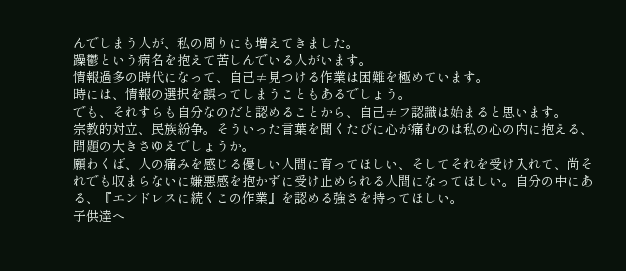んでしまう人が、私の周りにも増えてきました。
躁鬱という病名を抱えて苦しんでいる人がいます。
情報過多の時代になって、自己≠見つける作業は困難を極めています。
時には、情報の選択を誤ってしまうこともあるでしょう。
でも、それすらも自分なのだと認めることから、自己≠フ認識は始まると思います。
宗教的対立、民族紛争。そういった言葉を聞くたびに心が痛むのは私の心の内に抱える、問題の大きさゆえでしょうか。
願わくば、人の痛みを感じる優しい人間に育ってほしい、そしてそれを受け入れて、尚それでも収まらないに嫌悪感を抱かずに受け止められる人間になってほしい。自分の中にある、『エンドレスに続くこの作業』を認める強さを持ってほしい。
子供達へ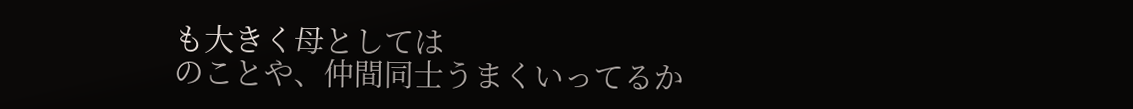も大きく母としては
のことや、仲間同士うまくいってるか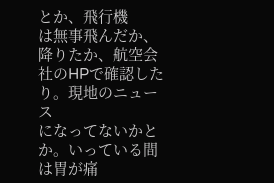とか、飛行機
は無事飛んだか、降りたか、航空会社のHPで確認したり。現地のニュース
になってないかとか。いっている間は胃が痛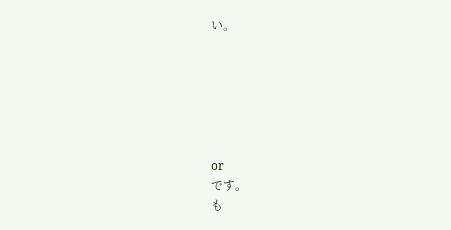い。






or
です。
も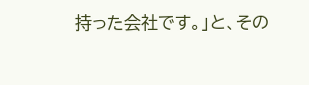持った会社です。」と、その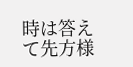時は答えて先方様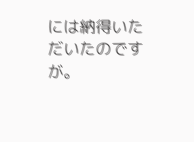には納得いただいたのですが。